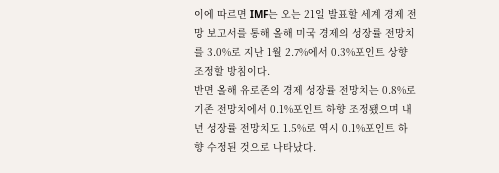이에 따르면 IMF는 오는 21일 발표할 세계 경제 전망 보고서를 통해 올해 미국 경제의 성장률 전망치를 3.0%로 지난 1월 2.7%에서 0.3%포인트 상향 조정할 방침이다.
반면 올해 유로존의 경제 성장률 전망치는 0.8%로 기존 전망치에서 0.1%포인트 하향 조정됐으며 내년 성장률 전망치도 1.5%로 역시 0.1%포인트 하향 수정된 것으로 나타났다.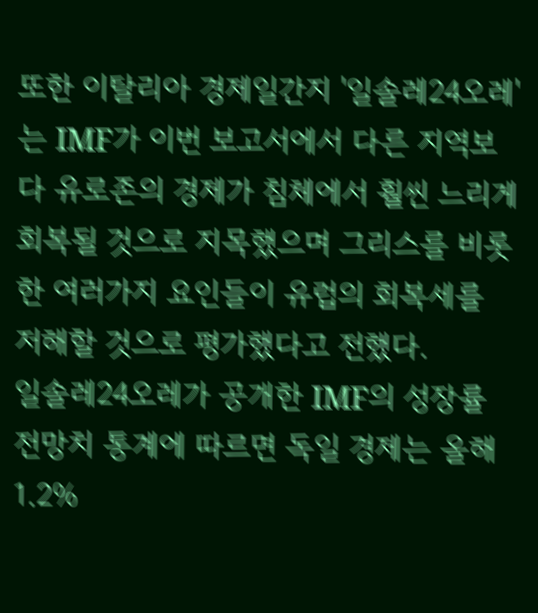또한 이탈리아 경제일간지 '일솔레24오레'는 IMF가 이번 보고서에서 다른 지역보다 유로존의 경제가 침체에서 훨씬 느리게 회복될 것으로 지목했으며 그리스를 비롯한 여러가지 요인들이 유럽의 회복세를 저해할 것으로 평가했다고 전했다.
일솔레24오레가 공개한 IMF의 성장률 전망치 통계에 따르면 독일 경제는 올해 1.2%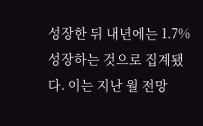성장한 뒤 내년에는 1.7% 성장하는 것으로 집계됐다. 이는 지난 월 전망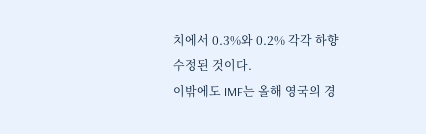치에서 0.3%와 0.2% 각각 하향 수정된 것이다.
이밖에도 IMF는 올해 영국의 경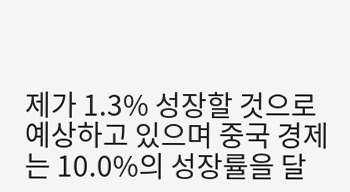제가 1.3% 성장할 것으로 예상하고 있으며 중국 경제는 10.0%의 성장률을 달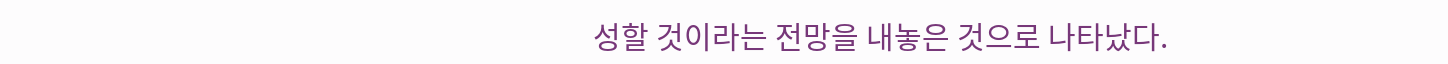성할 것이라는 전망을 내놓은 것으로 나타났다.